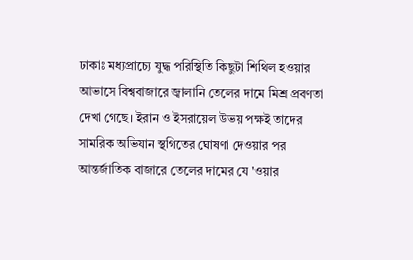ঢাকাঃ মধ্যপ্রাচ্যে যুদ্ধ পরিস্থিতি কিছুটা শিথিল হওয়ার আভাসে বিশ্ববাজারে জ্বালানি তেলের দামে মিশ্র প্রবণতা দেখা গেছে। ইরান ও ইসরায়েল উভয় পক্ষই তাদের সামরিক অভিযান স্থগিতের ঘোষণা দেওয়ার পর আন্তর্জাতিক বাজারে তেলের দামের যে 'ওয়ার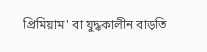প্রিমিয়াম' বা যুদ্ধকালীন বাড়তি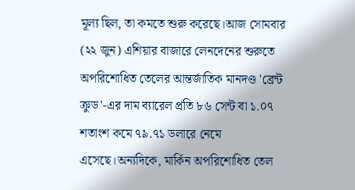মূল্য ছিল, তা কমতে শুরু করেছে।আজ সোমবার (২২ জুন) এশিয়ার বাজারে লেনদেনের শুরুতে অপরিশোধিত তেলের আন্তর্জাতিক মানদণ্ড 'ব্রেন্ট ক্রুড'-এর দাম ব্যারেল প্রতি ৮৬ সেন্ট বা ১.০৭ শতাংশ কমে ৭৯.৭১ ডলারে নেমে এসেছে।অন্যদিকে, মার্কিন অপরিশোধিত তেল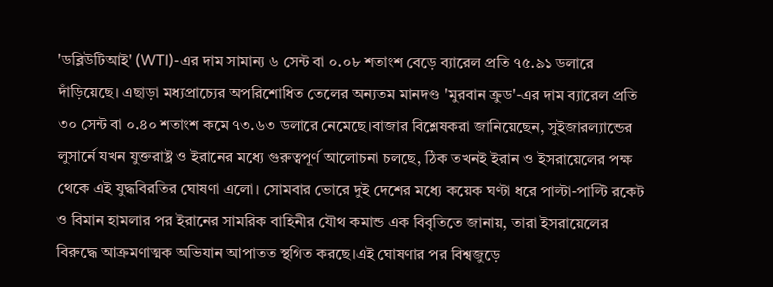'ডব্লিউটিআই' (WTI)-এর দাম সামান্য ৬ সেন্ট বা ০.০৮ শতাংশ বেড়ে ব্যারেল প্রতি ৭৫.৯১ ডলারে দাঁড়িয়েছে। এছাড়া মধ্যপ্রাচ্যের অপরিশোধিত তেলের অন্যতম মানদণ্ড 'মুরবান ক্রুড'-এর দাম ব্যারেল প্রতি ৩০ সেন্ট বা ০.৪০ শতাংশ কমে ৭৩.৬৩ ডলারে নেমেছে।বাজার বিশ্লেষকরা জানিয়েছেন, সুইজারল্যান্ডের লুসার্নে যখন যুক্তরাষ্ট্র ও ইরানের মধ্যে গুরুত্বপূর্ণ আলোচনা চলছে, ঠিক তখনই ইরান ও ইসরায়েলের পক্ষ থেকে এই যুদ্ধবিরতির ঘোষণা এলো। সোমবার ভোরে দুই দেশের মধ্যে কয়েক ঘণ্টা ধরে পাল্টা-পাল্টি রকেট ও বিমান হামলার পর ইরানের সামরিক বাহিনীর যৌথ কমান্ড এক বিবৃতিতে জানায়, তারা ইসরায়েলের বিরুদ্ধে আক্রমণাত্মক অভিযান আপাতত স্থগিত করছে।এই ঘোষণার পর বিশ্বজুড়ে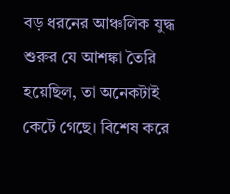বড় ধরনের আঞ্চলিক যুদ্ধ শুরুর যে আশঙ্কা তৈরি হয়েছিল, তা অনেকটাই কেটে গেছে। বিশেষ করে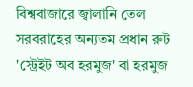বিশ্ববাজারে জ্বালানি তেল সরবরাহের অন্যতম প্রধান রুট 'স্ট্রেইট অব হরমুজ' বা হরমুজ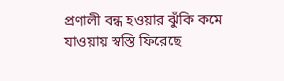প্রণালী বন্ধ হওয়ার ঝুঁকি কমে যাওয়ায় স্বস্তি ফিরেছে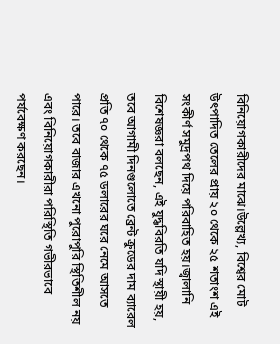বিনিয়োগকারীদের মাঝে।উল্লেখ্য, বিশ্বের মোট উৎপাদিত তেলের প্রায় ২০ থেকে ২৫ শতাংশ এই সংকীর্ণ সমুদ্রপথ দিয়ে পরিবাহিত হয়।জ্বালানি বিশেষজ্ঞরা বলছেন, এই যুদ্ধবিরতি যদি স্থায়ী হয়, তবে আগামী দিনগুলোতে ব্রেন্ট ক্রুডের দাম ব্যারেল প্রতি ৭০ থেকে ৭৫ ডলারের ঘরে নেমে আসতে পারে। তবে বাজার এখনো পুরোপুরি স্থিতিশীল নয় এবং বিনিয়োগকারীরা পরিস্থিতি গভীরভাবে পর্যবেক্ষণ করছেন।